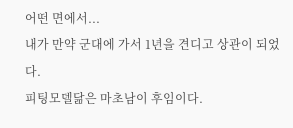어떤 면에서...
내가 만약 군대에 가서 1년을 견디고 상관이 되었다.
피팅모델닮은 마초남이 후임이다.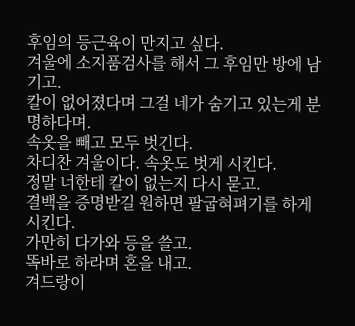후임의 등근육이 만지고 싶다.
겨울에 소지품검사를 해서 그 후임만 방에 남기고.
칼이 없어졌다며 그걸 네가 숨기고 있는게 분명하다며.
속옷을 빼고 모두 벗긴다.
차디찬 겨울이다. 속옷도 벗게 시킨다.
정말 너한테 칼이 없는지 다시 묻고.
결백을 증명받길 원하면 팔굽혀펴기를 하게 시킨다.
가만히 다가와 등을 쓸고.
똑바로 하라며 혼을 내고.
겨드랑이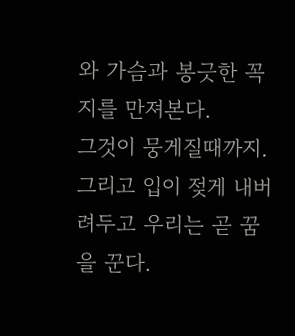와 가슴과 봉긋한 꼭지를 만져본다.
그것이 뭉게질때까지.
그리고 입이 젖게 내버려두고 우리는 곧 꿈을 꾼다.